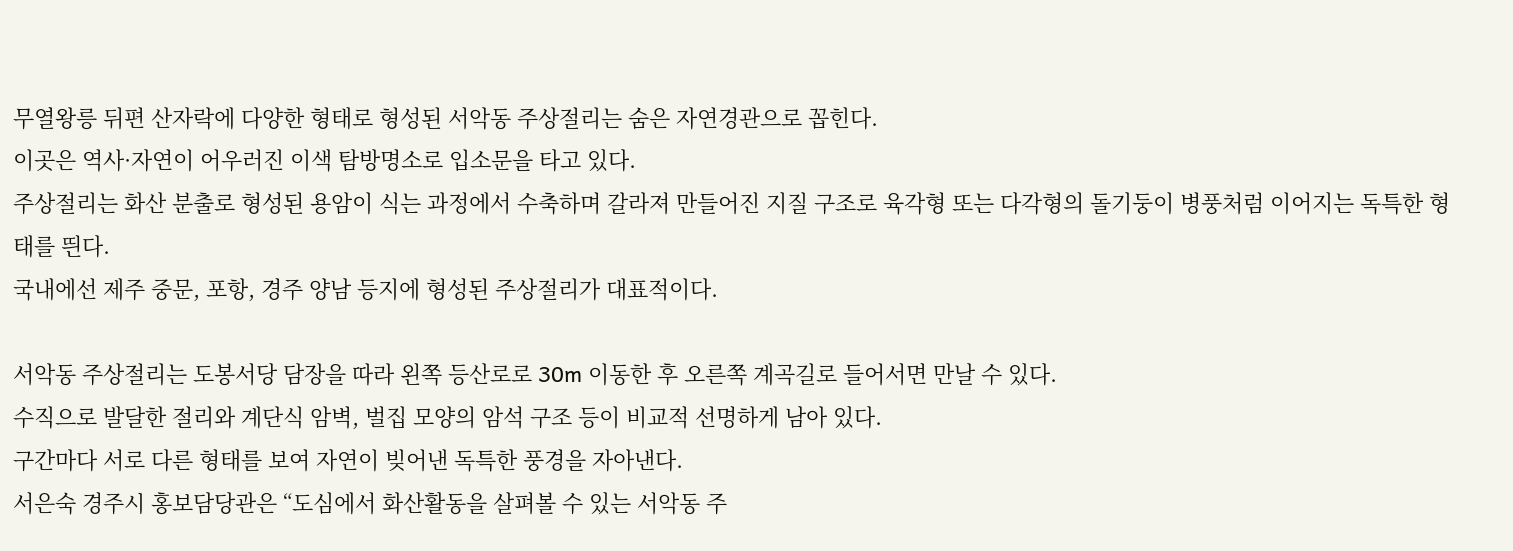무열왕릉 뒤편 산자락에 다양한 형태로 형성된 서악동 주상절리는 숨은 자연경관으로 꼽힌다.
이곳은 역사·자연이 어우러진 이색 탐방명소로 입소문을 타고 있다.
주상절리는 화산 분출로 형성된 용암이 식는 과정에서 수축하며 갈라져 만들어진 지질 구조로 육각형 또는 다각형의 돌기둥이 병풍처럼 이어지는 독특한 형태를 띈다.
국내에선 제주 중문, 포항, 경주 양남 등지에 형성된 주상절리가 대표적이다.

서악동 주상절리는 도봉서당 담장을 따라 왼쪽 등산로로 30m 이동한 후 오른쪽 계곡길로 들어서면 만날 수 있다.
수직으로 발달한 절리와 계단식 암벽, 벌집 모양의 암석 구조 등이 비교적 선명하게 남아 있다.
구간마다 서로 다른 형태를 보여 자연이 빚어낸 독특한 풍경을 자아낸다.
서은숙 경주시 홍보담당관은 “도심에서 화산활동을 살펴볼 수 있는 서악동 주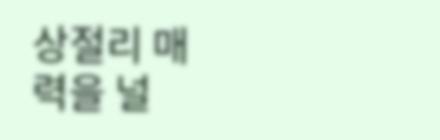상절리 매력을 널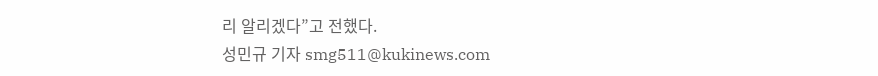리 알리겠다”고 전했다.
성민규 기자 smg511@kukinews.com